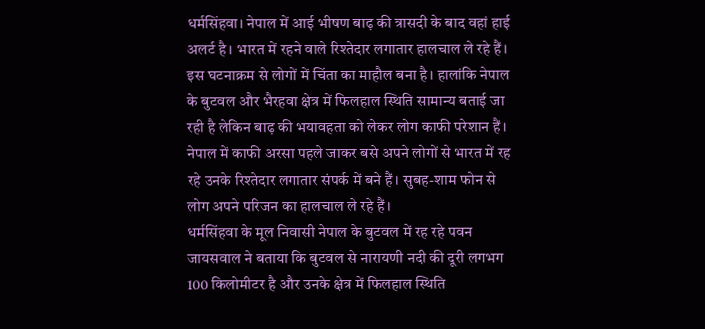धर्मसिंहवा। नेपाल में आई भीषण बाढ़ की त्रासदी के बाद वहां हाई अलर्ट है। भारत में रहने वाले रिश्तेदार लगातार हालचाल ले रहे हैं। इस घटनाक्रम से लोगों में चिंता का माहौल बना है। हालांकि नेपाल के बुटवल और भैरहवा क्षेत्र में फिलहाल स्थिति सामान्य बताई जा रही है लेकिन बाढ़ की भयावहता को लेकर लोग काफी परेशान हैं।
नेपाल में काफी अरसा पहले जाकर बसे अपने लोगों से भारत में रह रहे उनके रिश्तेदार लगातार संपर्क में बने हैं। सुबह-शाम फोन से लोग अपने परिजन का हालचाल ले रहे हैं।
धर्मसिंहवा के मूल निवासी नेपाल के बुटवल में रह रहे पवन जायसवाल ने बताया कि बुटवल से नारायणी नदी की दूरी लगभग 100 किलोमीटर है और उनके क्षेत्र में फिलहाल स्थिति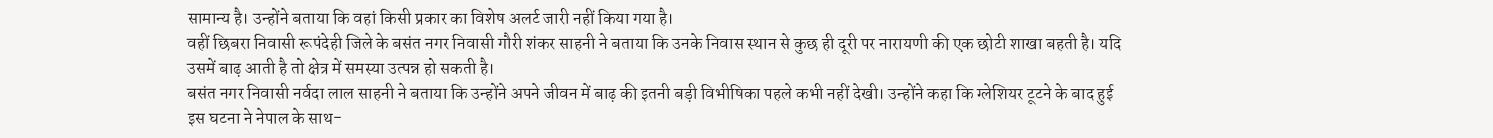सामान्य है। उन्होंने बताया कि वहां किसी प्रकार का विशेष अलर्ट जारी नहीं किया गया है।
वहीं छिबरा निवासी रूपंदेही जिले के बसंत नगर निवासी गौरी शंकर साहनी ने बताया कि उनके निवास स्थान से कुछ ही दूरी पर नारायणी की एक छोटी शाखा बहती है। यदि उसमें बाढ़ आती है तो क्षेत्र में समस्या उत्पन्न हो सकती है।
बसंत नगर निवासी नर्वदा लाल साहनी ने बताया कि उन्होंने अपने जीवन में बाढ़ की इतनी बड़ी विभीषिका पहले कभी नहीं देखी। उन्होंने कहा कि ग्लेशियर टूटने के बाद हुई इस घटना ने नेपाल के साथ-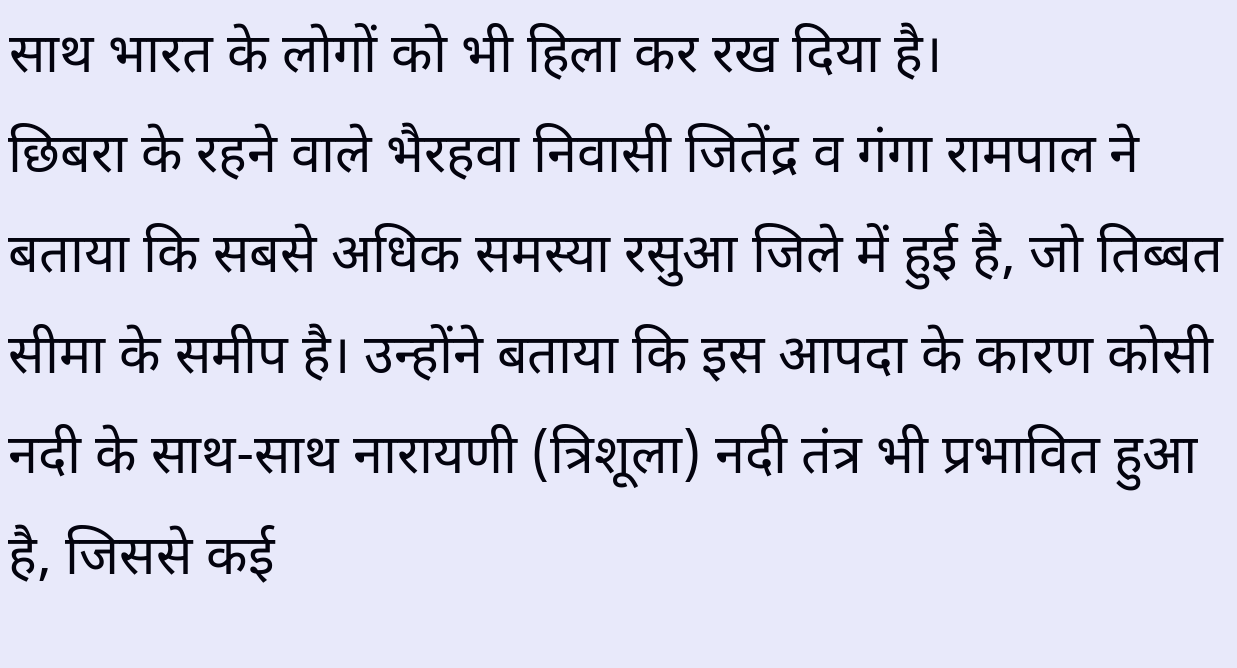साथ भारत के लोगों को भी हिला कर रख दिया है।
छिबरा के रहने वाले भैरहवा निवासी जितेंद्र व गंगा रामपाल ने बताया कि सबसे अधिक समस्या रसुआ जिले में हुई है, जो तिब्बत सीमा के समीप है। उन्होंने बताया कि इस आपदा के कारण कोसी नदी के साथ-साथ नारायणी (त्रिशूला) नदी तंत्र भी प्रभावित हुआ है, जिससे कई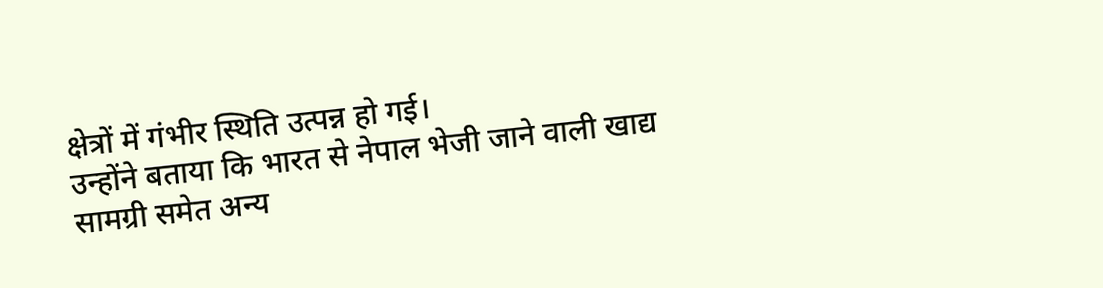क्षेत्रों में गंभीर स्थिति उत्पन्न हो गई।
उन्होंने बताया कि भारत से नेपाल भेजी जाने वाली खाद्य सामग्री समेत अन्य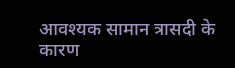आवश्यक सामान त्रासदी के कारण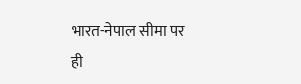भारत-नेपाल सीमा पर ही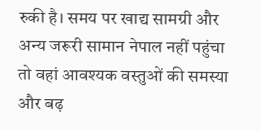रुकी है। समय पर खाद्य सामग्री और अन्य जरूरी सामान नेपाल नहीं पहुंचा तो वहां आवश्यक वस्तुओं की समस्या और बढ़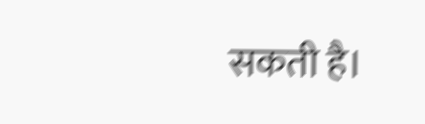सकती है।